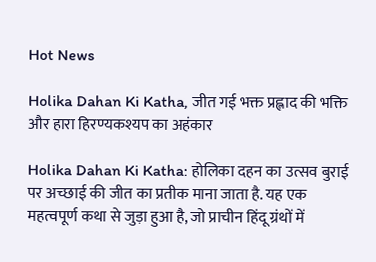Hot News

Holika Dahan Ki Katha, जीत गई भक्त प्रह्लाद की भक्ति और हारा हिरण्यकश्यप का अहंकार

Holika Dahan Ki Katha: होलिका दहन का उत्सव बुराई पर अच्छाई की जीत का प्रतीक माना जाता है. यह एक महत्वपूर्ण कथा से जुड़ा हुआ है, जो प्राचीन हिंदू ग्रंथों में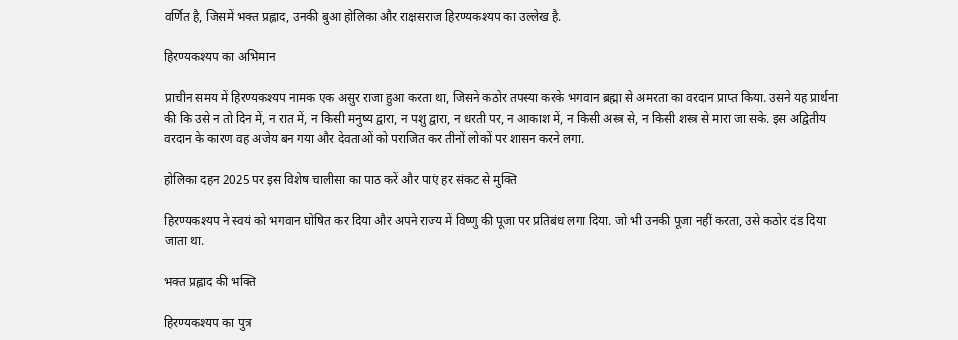वर्णित है, जिसमें भक्त प्रह्लाद, उनकी बुआ होलिका और राक्षसराज हिरण्यकश्यप का उल्लेख है.

हिरण्यकश्यप का अभिमान

प्राचीन समय में हिरण्यकश्यप नामक एक असुर राजा हुआ करता था, जिसने कठोर तपस्या करके भगवान ब्रह्मा से अमरता का वरदान प्राप्त किया. उसने यह प्रार्थना की कि उसे न तो दिन में, न रात में, न किसी मनुष्य द्वारा, न पशु द्वारा, न धरती पर, न आकाश में, न किसी अस्त्र से, न किसी शस्त्र से मारा जा सके. इस अद्वितीय वरदान के कारण वह अजेय बन गया और देवताओं को पराजित कर तीनों लोकों पर शासन करने लगा.

होलिका दहन 2025 पर इस विशेष चालीसा का पाठ करें और पाएं हर संकट से मुक्ति

हिरण्यकश्यप ने स्वयं को भगवान घोषित कर दिया और अपने राज्य में विष्णु की पूजा पर प्रतिबंध लगा दिया. जो भी उनकी पूजा नहीं करता, उसे कठोर दंड दिया जाता था.

भक्त प्रह्लाद की भक्ति

हिरण्यकश्यप का पुत्र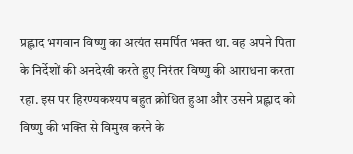प्रह्लाद भगवान विष्णु का अत्यंत समर्पित भक्त था. वह अपने पिता के निर्देशों की अनदेखी करते हुए निरंतर विष्णु की आराधना करता रहा. इस पर हिरण्यकश्यप बहुत क्रोधित हुआ और उसने प्रह्लाद को विष्णु की भक्ति से विमुख करने के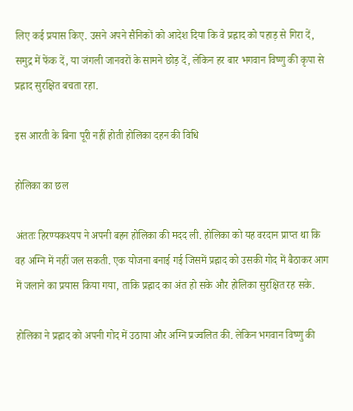लिए कई प्रयास किए. उसने अपने सैनिकों को आदेश दिया कि वे प्रह्लाद को पहाड़ से गिरा दें, समुद्र में फेंक दें, या जंगली जानवरों के सामने छोड़ दें, लेकिन हर बार भगवान विष्णु की कृपा से प्रह्लाद सुरक्षित बचता रहा.

इस आरती के बिना पूरी नहीं होती होलिका दहन की विधि

होलिका का छल

अंततः हिरण्यकश्यप ने अपनी बहन होलिका की मदद ली. होलिका को यह वरदान प्राप्त था कि वह अग्नि में नहीं जल सकती. एक योजना बनाई गई जिसमें प्रह्लाद को उसकी गोद में बैठाकर आग में जलाने का प्रयास किया गया, ताकि प्रह्लाद का अंत हो सके और होलिका सुरक्षित रह सके.

होलिका ने प्रह्लाद को अपनी गोद में उठाया और अग्नि प्रज्वलित की. लेकिन भगवान विष्णु की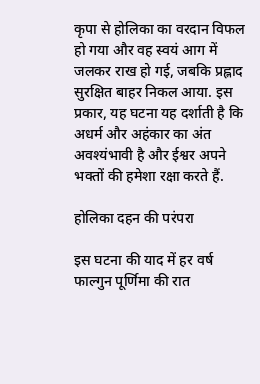कृपा से होलिका का वरदान विफल हो गया और वह स्वयं आग में जलकर राख हो गई, जबकि प्रह्लाद सुरक्षित बाहर निकल आया. इस प्रकार, यह घटना यह दर्शाती है कि अधर्म और अहंकार का अंत अवश्यंभावी है और ईश्वर अपने भक्तों की हमेशा रक्षा करते हैं.

होलिका दहन की परंपरा

इस घटना की याद में हर वर्ष फाल्गुन पूर्णिमा की रात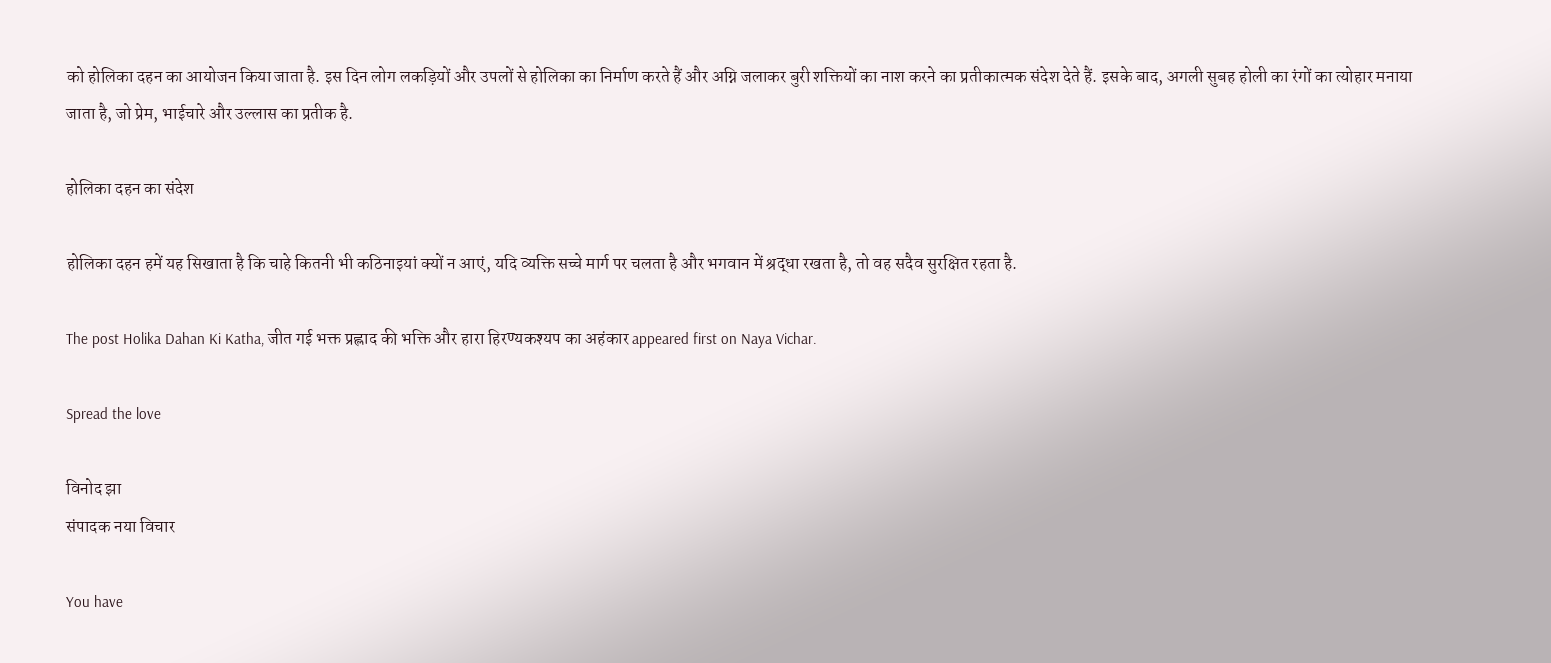को होलिका दहन का आयोजन किया जाता है. इस दिन लोग लकड़ियों और उपलों से होलिका का निर्माण करते हैं और अग्नि जलाकर बुरी शक्तियों का नाश करने का प्रतीकात्मक संदेश देते हैं. इसके बाद, अगली सुबह होली का रंगों का त्योहार मनाया जाता है, जो प्रेम, भाईचारे और उल्लास का प्रतीक है.

होलिका दहन का संदेश

होलिका दहन हमें यह सिखाता है कि चाहे कितनी भी कठिनाइयां क्यों न आएं, यदि व्यक्ति सच्चे मार्ग पर चलता है और भगवान में श्रद्धा रखता है, तो वह सदैव सुरक्षित रहता है.

The post Holika Dahan Ki Katha, जीत गई भक्त प्रह्लाद की भक्ति और हारा हिरण्यकश्यप का अहंकार appeared first on Naya Vichar.

Spread the love

विनोद झा
संपादक नया विचार

You have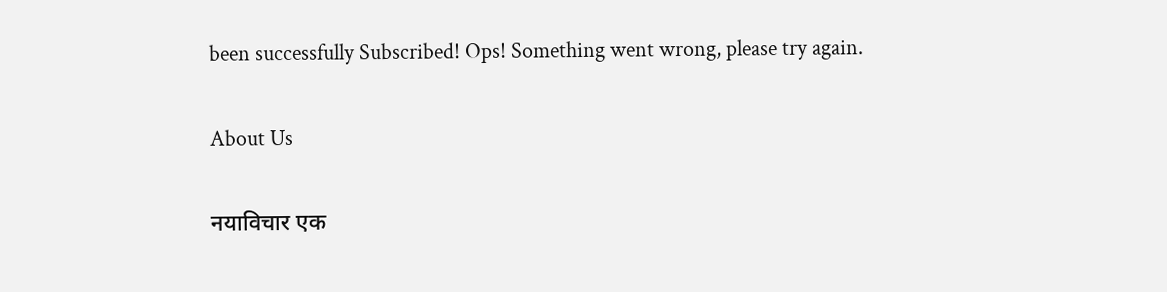been successfully Subscribed! Ops! Something went wrong, please try again.

About Us

नयाविचार एक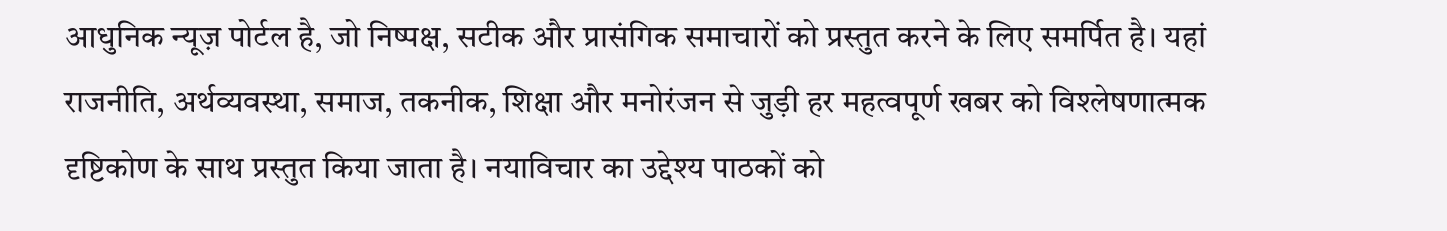आधुनिक न्यूज़ पोर्टल है, जो निष्पक्ष, सटीक और प्रासंगिक समाचारों को प्रस्तुत करने के लिए समर्पित है। यहां राजनीति, अर्थव्यवस्था, समाज, तकनीक, शिक्षा और मनोरंजन से जुड़ी हर महत्वपूर्ण खबर को विश्लेषणात्मक दृष्टिकोण के साथ प्रस्तुत किया जाता है। नयाविचार का उद्देश्य पाठकों को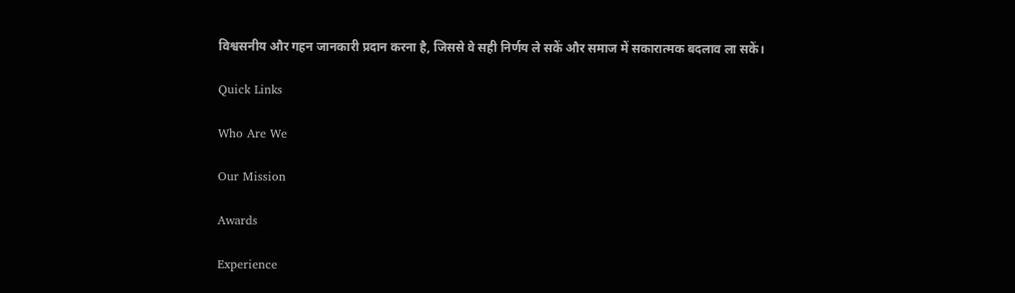विश्वसनीय और गहन जानकारी प्रदान करना है, जिससे वे सही निर्णय ले सकें और समाज में सकारात्मक बदलाव ला सकें।

Quick Links

Who Are We

Our Mission

Awards

Experience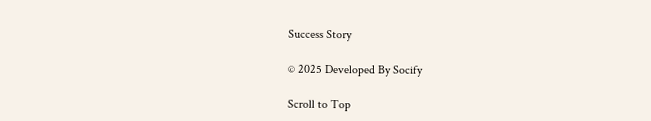Success Story

© 2025 Developed By Socify

Scroll to Top